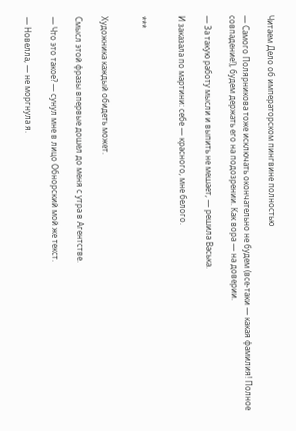Читаем Дело об императорском пингвине полностью

— Самого Полярникова тоже исключать окончательно не будем (все-таки — какая фамилия! Полное совпадение!), будем держать его на подозрении. Как вора — на доверии.

— За такую работу мысли и выпить не мешает, — решила Васька.

И заказала по мартини: себе — красного, мне белого.


***


Художника каждый обидеть может.

Смысл этой фразы впервые дошел до меня с утра в Агентстве.

— Что это такое? — сунул мне в лицо Обнорский мой же текст.

— Новелла, — не моргнула я.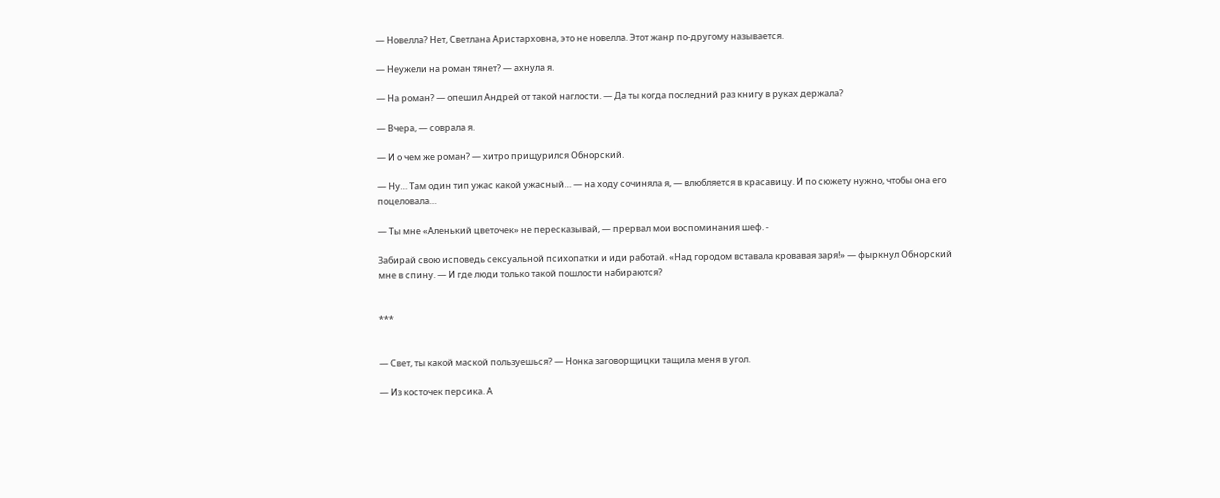— Новелла? Нет, Светлана Аристарховна, это не новелла. Этот жанр по-другому называется.

— Неужели на роман тянет? — ахнула я.

— На роман? — опешил Андрей от такой наглости. — Да ты когда последний раз книгу в руках держала?

— Вчера, — соврала я.

— И о чем же роман? — хитро прищурился Обнорский.

— Ну… Там один тип ужас какой ужасный… — на ходу сочиняла я, — влюбляется в красавицу. И по сюжету нужно, чтобы она его поцеловала…

— Ты мне «Аленький цветочек» не пересказывай, — прервал мои воспоминания шеф. -

Забирай свою исповедь сексуальной психопатки и иди работай. «Над городом вставала кровавая заря!» — фыркнул Обнорский мне в спину. — И где люди только такой пошлости набираются?


***


— Свет, ты какой маской пользуешься? — Нонка заговорщицки тащила меня в угол.

— Из косточек персика. А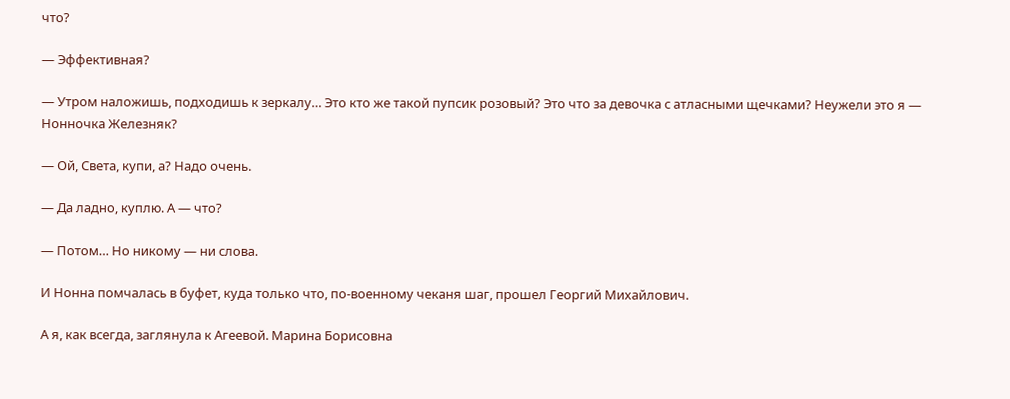что?

— Эффективная?

— Утром наложишь, подходишь к зеркалу… Это кто же такой пупсик розовый? Это что за девочка с атласными щечками? Неужели это я — Нонночка Железняк?

— Ой, Света, купи, а? Надо очень.

— Да ладно, куплю. А — что?

— Потом… Но никому — ни слова.

И Нонна помчалась в буфет, куда только что, по-военному чеканя шаг, прошел Георгий Михайлович.

А я, как всегда, заглянула к Агеевой. Марина Борисовна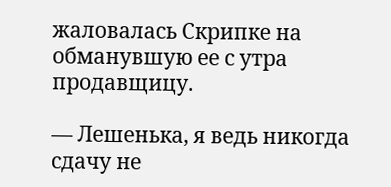жаловалась Скрипке на обманувшую ее с утра продавщицу.

— Лешенька, я ведь никогда сдачу не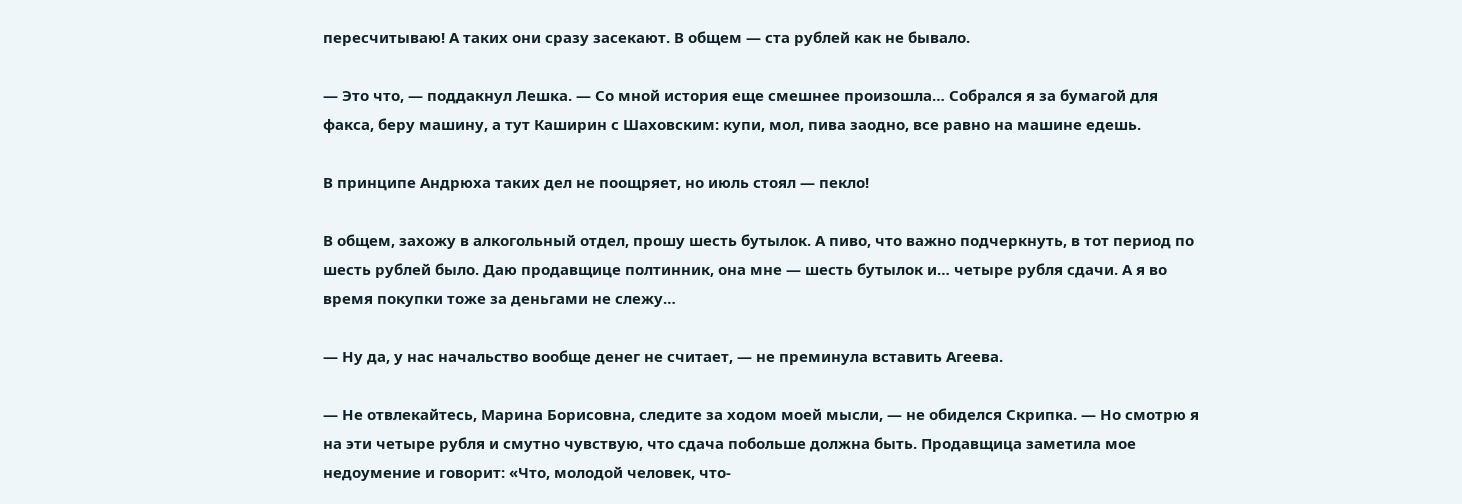пересчитываю! А таких они сразу засекают. В общем — ста рублей как не бывало.

— Это что, — поддакнул Лешка. — Со мной история еще смешнее произошла… Собрался я за бумагой для факса, беру машину, а тут Каширин с Шаховским: купи, мол, пива заодно, все равно на машине едешь.

В принципе Андрюха таких дел не поощряет, но июль стоял — пекло!

В общем, захожу в алкогольный отдел, прошу шесть бутылок. А пиво, что важно подчеркнуть, в тот период по шесть рублей было. Даю продавщице полтинник, она мне — шесть бутылок и… четыре рубля сдачи. А я во время покупки тоже за деньгами не слежу…

— Ну да, у нас начальство вообще денег не считает, — не преминула вставить Агеева.

— Не отвлекайтесь, Марина Борисовна, следите за ходом моей мысли, — не обиделся Скрипка. — Но смотрю я на эти четыре рубля и смутно чувствую, что сдача побольше должна быть. Продавщица заметила мое недоумение и говорит: «Что, молодой человек, что-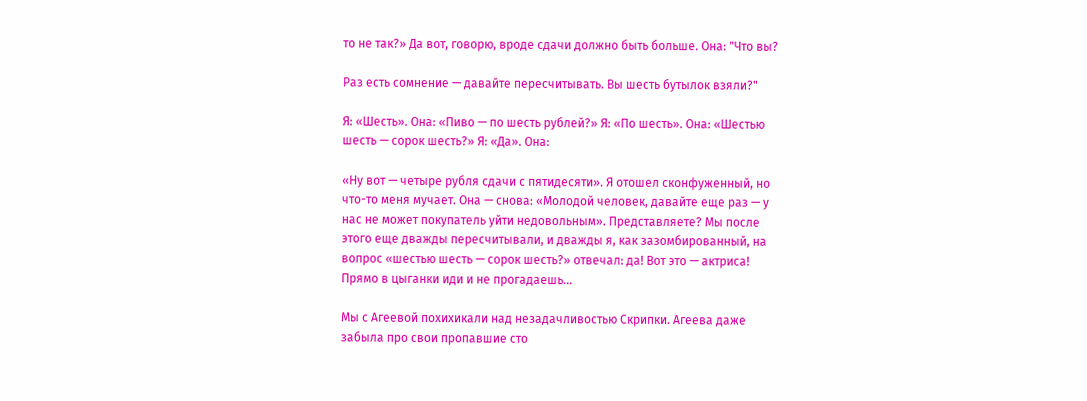то не так?» Да вот, говорю, вроде сдачи должно быть больше. Она: "Что вы?

Раз есть сомнение — давайте пересчитывать. Вы шесть бутылок взяли?"

Я: «Шесть». Она: «Пиво — по шесть рублей?» Я: «По шесть». Она: «Шестью шесть — сорок шесть?» Я: «Да». Она:

«Ну вот — четыре рубля сдачи с пятидесяти». Я отошел сконфуженный, но что-то меня мучает. Она — снова: «Молодой человек, давайте еще раз — у нас не может покупатель уйти недовольным». Представляете? Мы после этого еще дважды пересчитывали, и дважды я, как зазомбированный, на вопрос «шестью шесть — сорок шесть?» отвечал: да! Вот это — актриса! Прямо в цыганки иди и не прогадаешь…

Мы с Агеевой похихикали над незадачливостью Скрипки. Агеева даже забыла про свои пропавшие сто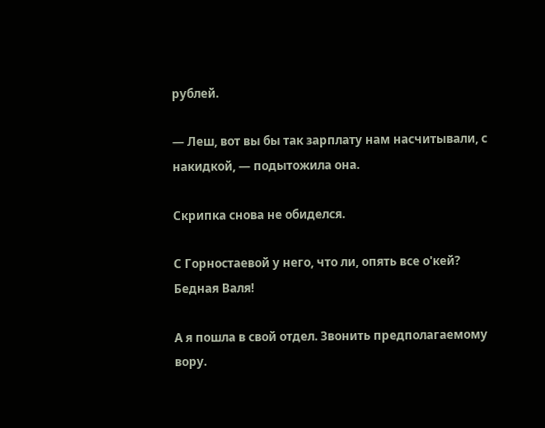рублей.

— Леш, вот вы бы так зарплату нам насчитывали, с накидкой, — подытожила она.

Скрипка снова не обиделся.

С Горностаевой у него, что ли, опять все о'кей? Бедная Валя!

А я пошла в свой отдел. Звонить предполагаемому вору.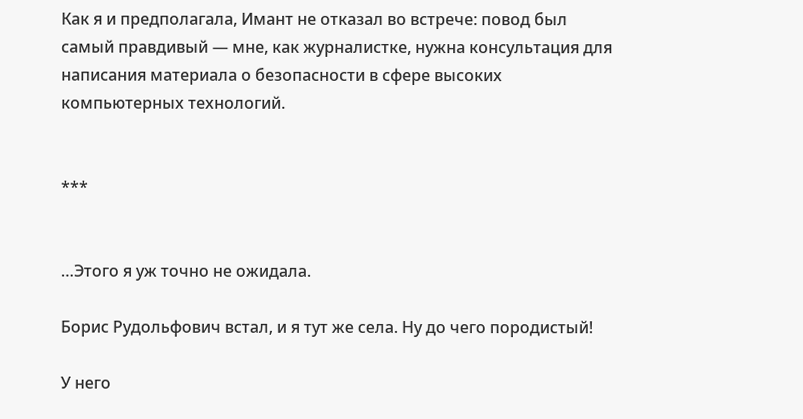Как я и предполагала, Имант не отказал во встрече: повод был самый правдивый — мне, как журналистке, нужна консультация для написания материала о безопасности в сфере высоких компьютерных технологий.


***


…Этого я уж точно не ожидала.

Борис Рудольфович встал, и я тут же села. Ну до чего породистый!

У него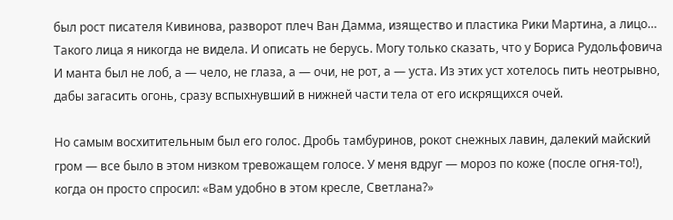был рост писателя Кивинова, разворот плеч Ван Дамма, изящество и пластика Рики Мартина, а лицо… Такого лица я никогда не видела. И описать не берусь. Могу только сказать, что у Бориса Рудольфовича И манта был не лоб, а — чело, не глаза, а — очи, не рот, а — уста. Из этих уст хотелось пить неотрывно, дабы загасить огонь, сразу вспыхнувший в нижней части тела от его искрящихся очей.

Но самым восхитительным был его голос. Дробь тамбуринов, рокот снежных лавин, далекий майский гром — все было в этом низком тревожащем голосе. У меня вдруг — мороз по коже (после огня-то!), когда он просто спросил: «Вам удобно в этом кресле, Светлана?»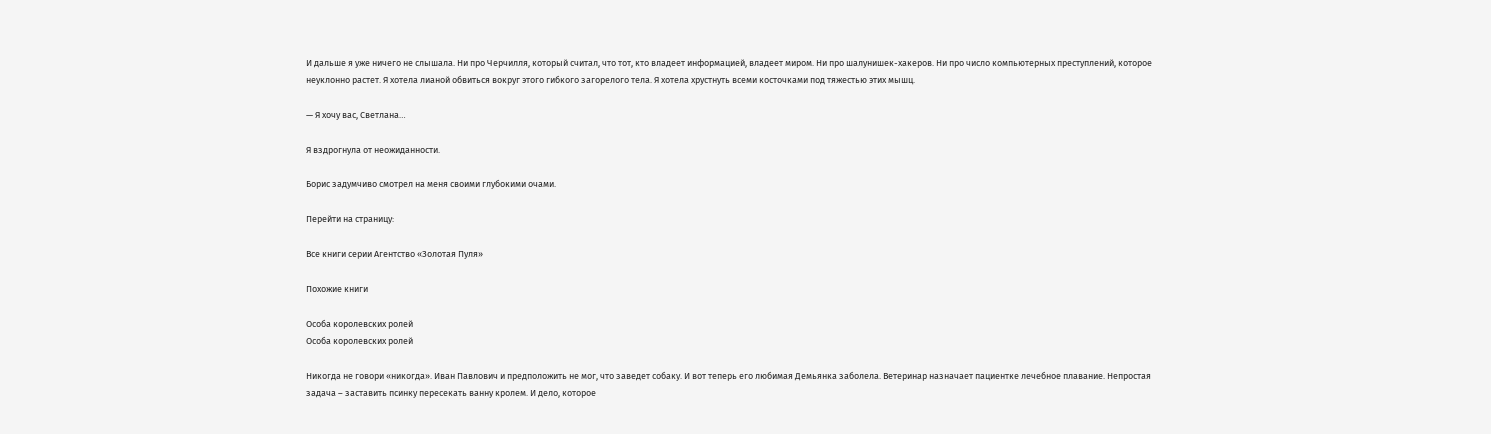И дальше я уже ничего не слышала. Ни про Черчилля, который считал, что тот, кто владеет информацией, владеет миром. Ни про шалунишек-хакеров. Ни про число компьютерных преступлений, которое неуклонно растет. Я хотела лианой обвиться вокруг этого гибкого загорелого тела. Я хотела хрустнуть всеми косточками под тяжестью этих мышц.

— Я хочу вас, Светлана…

Я вздрогнула от неожиданности.

Борис задумчиво смотрел на меня своими глубокими очами.

Перейти на страницу:

Все книги серии Агентство «Золотая Пуля»

Похожие книги

Особа королевских ролей
Особа королевских ролей

Никогда не говори «никогда». Иван Павлович и предположить не мог, что заведет собаку. И вот теперь его любимая Демьянка заболела. Ветеринар назначает пациентке лечебное плавание. Непростая задача – заставить псинку пересекать ванну кролем. И дело, которое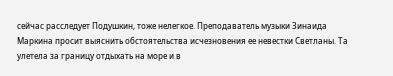сейчас расследует Подушкин, тоже нелегкое. Преподаватель музыки Зинаида Маркина просит выяснить обстоятельства исчезновения ее невестки Светланы. Та улетела за границу отдыхать на море и в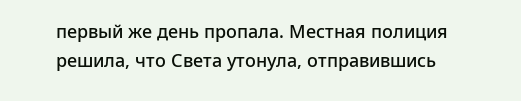первый же день пропала. Местная полиция решила, что Света утонула, отправившись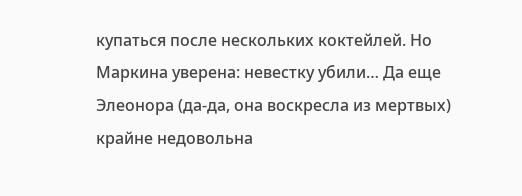купаться после нескольких коктейлей. Но Маркина уверена: невестку убили… Да еще Элеонора (да-да, она воскресла из мертвых) крайне недовольна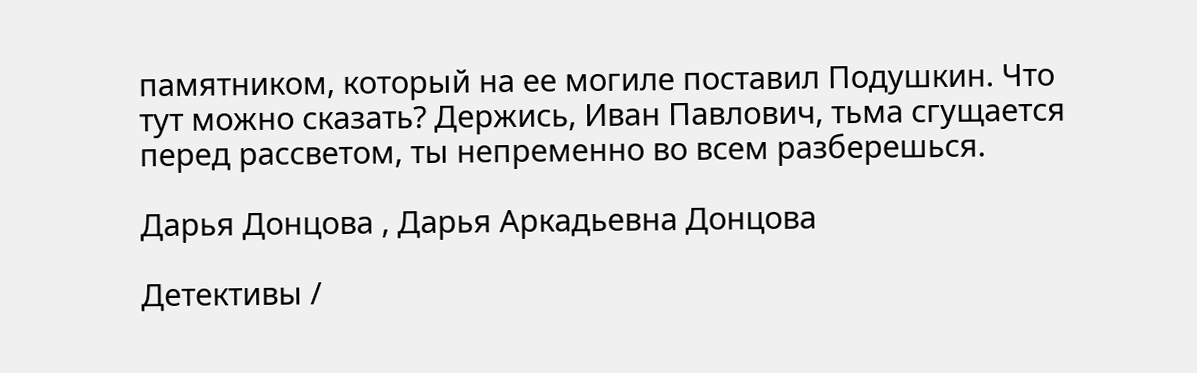памятником, который на ее могиле поставил Подушкин. Что тут можно сказать? Держись, Иван Павлович, тьма сгущается перед рассветом, ты непременно во всем разберешься.

Дарья Донцова , Дарья Аркадьевна Донцова

Детективы /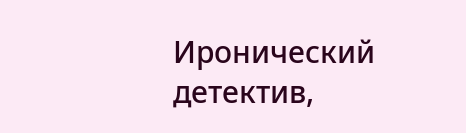Иронический детектив,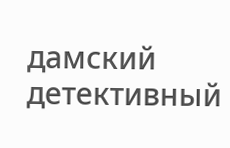дамский детективный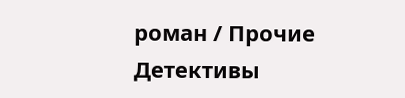роман / Прочие Детективы